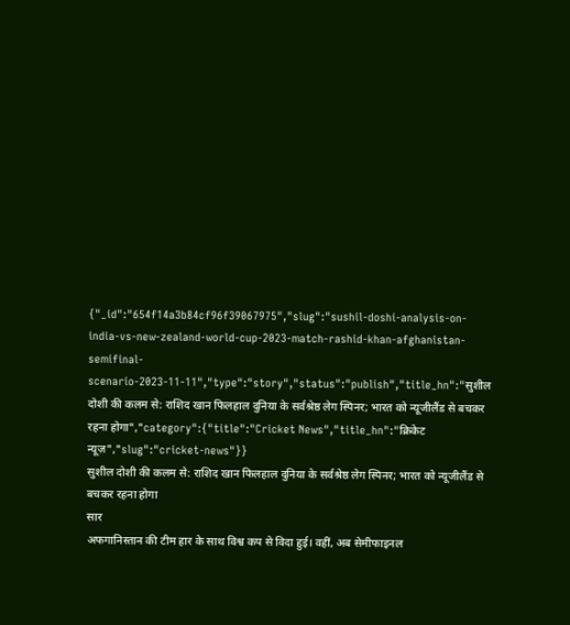{"_id":"654f14a3b84cf96f39067975","slug":"sushil-doshi-analysis-on-india-vs-new-zealand-world-cup-2023-match-rashid-khan-afghanistan-semifinal-scenario-2023-11-11","type":"story","status":"publish","title_hn":"सुशील दोशी की कलम से: राशिद खान फिलहाल दुनिया के सर्वश्रेष्ठ लेग स्पिनर; भारत को न्यूजीलैंड से बचकर रहना होगा","category":{"title":"Cricket News","title_hn":"क्रिकेट न्यूज़","slug":"cricket-news"}}
सुशील दोशी की कलम से: राशिद खान फिलहाल दुनिया के सर्वश्रेष्ठ लेग स्पिनर; भारत को न्यूजीलैंड से बचकर रहना होगा
सार
अफगानिस्तान की टीम हार के साथ विश्व कप से विदा हुई। वहीं, अब सेमीफाइनल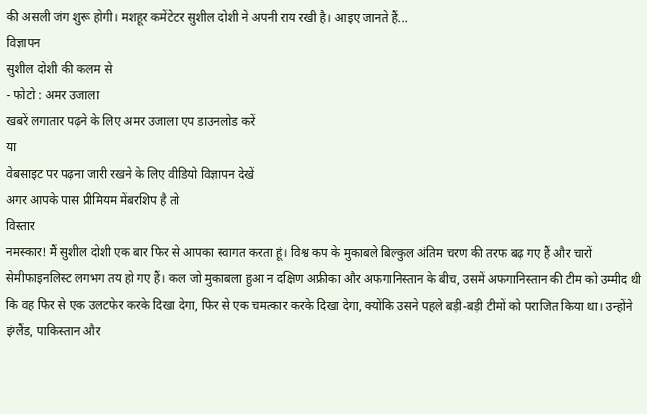की असली जंग शुरू होगी। मशहूर कमेंटेटर सुशील दोशी ने अपनी राय रखी है। आइए जानते हैं...
विज्ञापन
सुशील दोशी की कलम से
- फोटो : अमर उजाला
खबरें लगातार पढ़ने के लिए अमर उजाला एप डाउनलोड करें
या
वेबसाइट पर पढ़ना जारी रखने के लिए वीडियो विज्ञापन देखें
अगर आपके पास प्रीमियम मेंबरशिप है तो
विस्तार
नमस्कार! मैं सुशील दोशी एक बार फिर से आपका स्वागत करता हूं। विश्व कप के मुकाबले बिल्कुल अंतिम चरण की तरफ बढ़ गए हैं और चारों सेमीफाइनलिस्ट लगभग तय हो गए हैं। कल जो मुकाबला हुआ न दक्षिण अफ्रीका और अफगानिस्तान के बीच, उसमें अफगानिस्तान की टीम को उम्मीद थी कि वह फिर से एक उलटफेर करके दिखा देगा, फिर से एक चमत्कार करके दिखा देगा, क्योंकि उसने पहले बड़ी-बड़ी टीमों को पराजित किया था। उन्होंने इंग्लैंड, पाकिस्तान और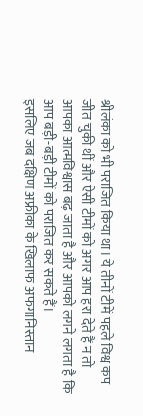श्रीलंका को भी पराजित किया था। ये तीनों टीमें पहले विश्व कप जीत चुकी थीं और ऐसी टीमों को अगर आप हरा देते हैं न तो आपका आत्मविश्वास बढ़ जाता है और आपको लगने लगता है कि आप बड़ी-बड़ी टीमों को पराजित कर सकते हैं।
इसलिए जब दक्षिण अफ्रीका के खिलाफ अफगानिस्तान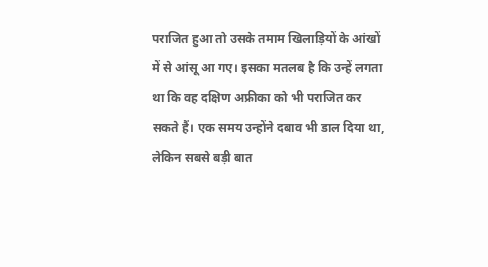पराजित हुआ तो उसके तमाम खिलाड़ियों के आंखों में से आंसू आ गए। इसका मतलब है कि उन्हें लगता था कि वह दक्षिण अफ्रीका को भी पराजित कर सकते हैं। एक समय उन्होंने दबाव भी डाल दिया था, लेकिन सबसे बड़ी बात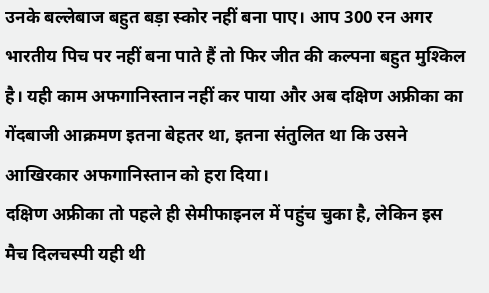उनके बल्लेबाज बहुत बड़ा स्कोर नहीं बना पाए। आप 300 रन अगर भारतीय पिच पर नहीं बना पाते हैं तो फिर जीत की कल्पना बहुत मुश्किल है। यही काम अफगानिस्तान नहीं कर पाया और अब दक्षिण अफ्रीका का गेंदबाजी आक्रमण इतना बेहतर था, इतना संतुलित था कि उसने आखिरकार अफगानिस्तान को हरा दिया।
दक्षिण अफ्रीका तो पहले ही सेमीफाइनल में पहुंच चुका है, लेकिन इस मैच दिलचस्पी यही थी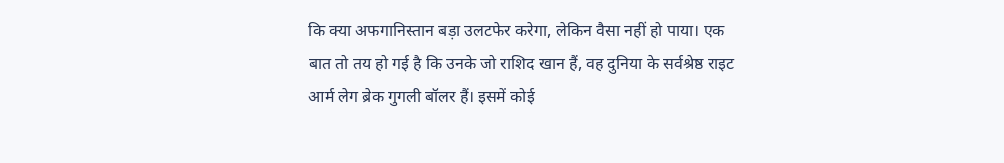कि क्या अफगानिस्तान बड़ा उलटफेर करेगा, लेकिन वैसा नहीं हो पाया। एक बात तो तय हो गई है कि उनके जो राशिद खान हैं, वह दुनिया के सर्वश्रेष्ठ राइट आर्म लेग ब्रेक गुगली बॉलर हैं। इसमें कोई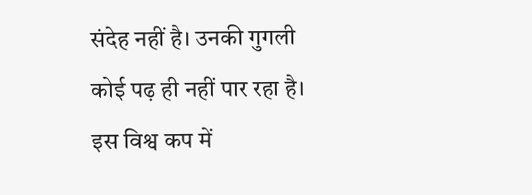संदेह नहीं है। उनकी गुगली कोई पढ़ ही नहीं पार रहा है। इस विश्व कप में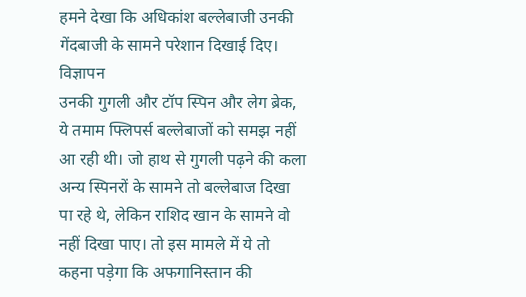हमने देखा कि अधिकांश बल्लेबाजी उनकी गेंदबाजी के सामने परेशान दिखाई दिए।
विज्ञापन
उनकी गुगली और टॉप स्पिन और लेग ब्रेक, ये तमाम फ्लिपर्स बल्लेबाजों को समझ नहीं आ रही थी। जो हाथ से गुगली पढ़ने की कला अन्य स्पिनरों के सामने तो बल्लेबाज दिखा पा रहे थे, लेकिन राशिद खान के सामने वो नहीं दिखा पाए। तो इस मामले में ये तो कहना पड़ेगा कि अफगानिस्तान की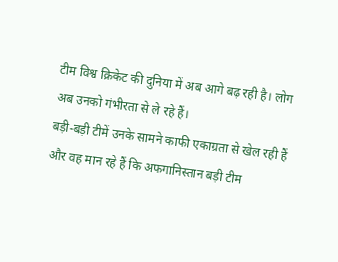टीम विश्व क्रिकेट की दुनिया में अब आगे बढ़ रही है। लोग अब उनको गंभीरता से ले रहे हैं।
बड़ी-बड़ी टीमें उनके सामने काफी एकाग्रता से खेल रही हैं और वह मान रहे हैं कि अफगानिस्तान बड़ी टीम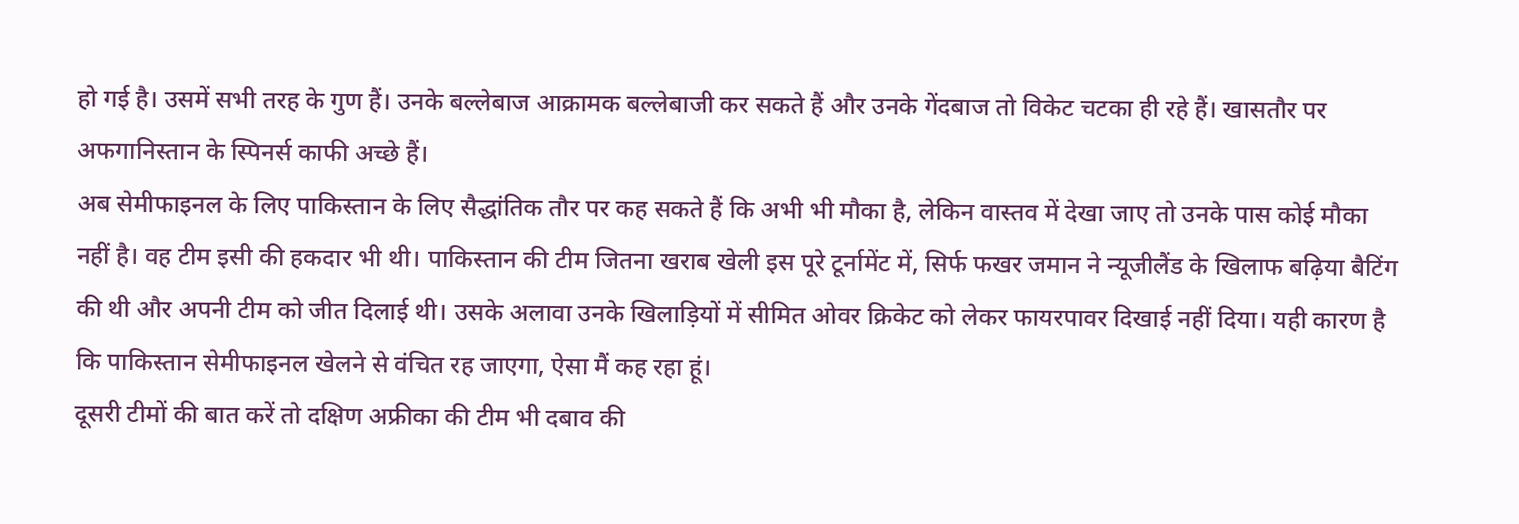हो गई है। उसमें सभी तरह के गुण हैं। उनके बल्लेबाज आक्रामक बल्लेबाजी कर सकते हैं और उनके गेंदबाज तो विकेट चटका ही रहे हैं। खासतौर पर अफगानिस्तान के स्पिनर्स काफी अच्छे हैं।
अब सेमीफाइनल के लिए पाकिस्तान के लिए सैद्धांतिक तौर पर कह सकते हैं कि अभी भी मौका है, लेकिन वास्तव में देखा जाए तो उनके पास कोई मौका नहीं है। वह टीम इसी की हकदार भी थी। पाकिस्तान की टीम जितना खराब खेली इस पूरे टूर्नामेंट में, सिर्फ फखर जमान ने न्यूजीलैंड के खिलाफ बढ़िया बैटिंग की थी और अपनी टीम को जीत दिलाई थी। उसके अलावा उनके खिलाड़ियों में सीमित ओवर क्रिकेट को लेकर फायरपावर दिखाई नहीं दिया। यही कारण है कि पाकिस्तान सेमीफाइनल खेलने से वंचित रह जाएगा, ऐसा मैं कह रहा हूं।
दूसरी टीमों की बात करें तो दक्षिण अफ्रीका की टीम भी दबाव की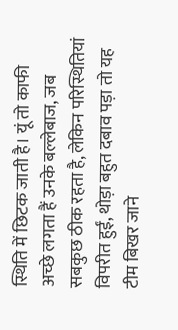स्थिति में छिटक जाती है। यूं तो काफी अच्छे लगता हैं उनके बल्लेबाज, जब सबकुछ ठीक रहता है, लेकिन परिस्थितियां विपरीत हुईं, थोड़ा बहुत दबाव पड़ा तो यह टीम बिखर जाने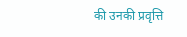की उनकी प्रवृत्ति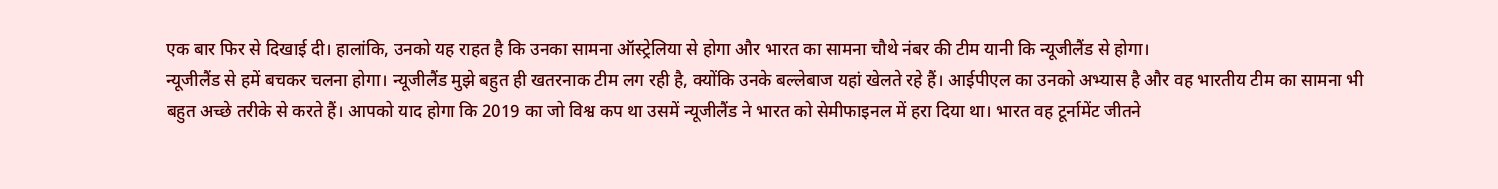एक बार फिर से दिखाई दी। हालांकि, उनको यह राहत है कि उनका सामना ऑस्ट्रेलिया से होगा और भारत का सामना चौथे नंबर की टीम यानी कि न्यूजीलैंड से होगा।
न्यूजीलैंड से हमें बचकर चलना होगा। न्यूजीलैंड मुझे बहुत ही खतरनाक टीम लग रही है, क्योंकि उनके बल्लेबाज यहां खेलते रहे हैं। आईपीएल का उनको अभ्यास है और वह भारतीय टीम का सामना भी बहुत अच्छे तरीके से करते हैं। आपको याद होगा कि 2019 का जो विश्व कप था उसमें न्यूजीलैंड ने भारत को सेमीफाइनल में हरा दिया था। भारत वह टूर्नामेंट जीतने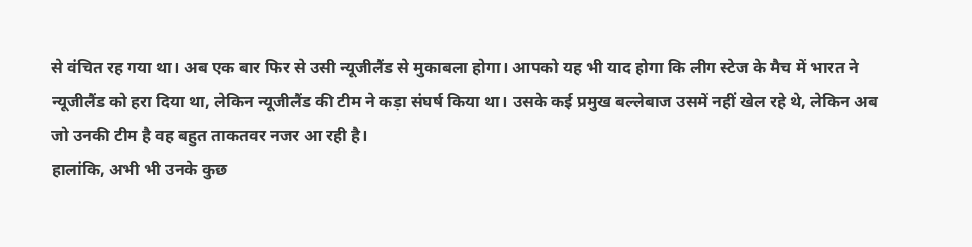से वंचित रह गया था। अब एक बार फिर से उसी न्यूजीलैंड से मुकाबला होगा। आपको यह भी याद होगा कि लीग स्टेज के मैच में भारत ने न्यूजीलैंड को हरा दिया था, लेकिन न्यूजीलैंड की टीम ने कड़ा संघर्ष किया था। उसके कई प्रमुख बल्लेबाज उसमें नहीं खेल रहे थे, लेकिन अब जो उनकी टीम है वह बहुत ताकतवर नजर आ रही है।
हालांकि, अभी भी उनके कुछ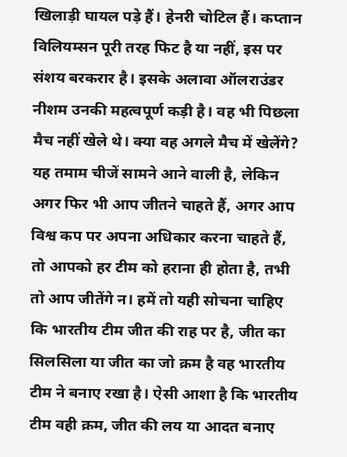खिलाड़ी घायल पड़े हैं। हेनरी चोटिल हैं। कप्तान विलियम्सन पूरी तरह फिट है या नहीं, इस पर संशय बरकरार है। इसके अलावा ऑलराउंडर नीशम उनकी महत्वपूर्ण कड़ी है। वह भी पिछला मैच नहीं खेले थे। क्या वह अगले मैच में खेलेंगे? यह तमाम चीजें सामने आने वाली है, लेकिन अगर फिर भी आप जीतने चाहते हैं, अगर आप विश्व कप पर अपना अधिकार करना चाहते हैं, तो आपको हर टीम को हराना ही होता है, तभी तो आप जीतेंगे न। हमें तो यही सोचना चाहिए कि भारतीय टीम जीत की राह पर है, जीत का सिलसिला या जीत का जो क्रम है वह भारतीय टीम ने बनाए रखा है। ऐसी आशा है कि भारतीय टीम वही क्रम, जीत की लय या आदत बनाए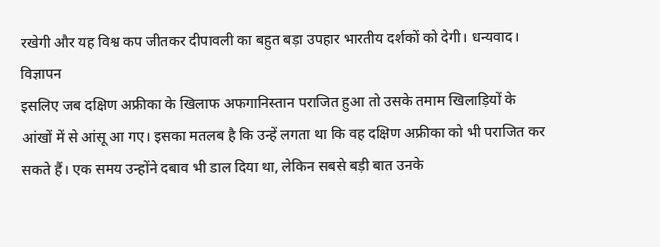रखेगी और यह विश्व कप जीतकर दीपावली का बहुत बड़ा उपहार भारतीय दर्शकों को देगी। धन्यवाद।
विज्ञापन
इसलिए जब दक्षिण अफ्रीका के खिलाफ अफगानिस्तान पराजित हुआ तो उसके तमाम खिलाड़ियों के आंखों में से आंसू आ गए। इसका मतलब है कि उन्हें लगता था कि वह दक्षिण अफ्रीका को भी पराजित कर सकते हैं। एक समय उन्होंने दबाव भी डाल दिया था, लेकिन सबसे बड़ी बात उनके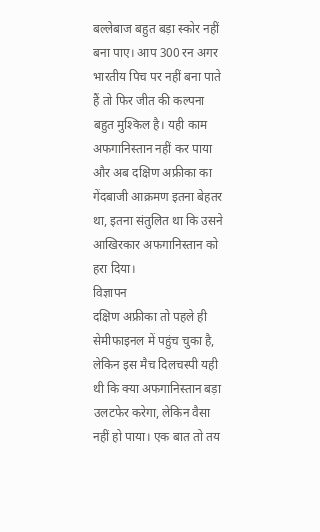बल्लेबाज बहुत बड़ा स्कोर नहीं बना पाए। आप 300 रन अगर भारतीय पिच पर नहीं बना पाते हैं तो फिर जीत की कल्पना बहुत मुश्किल है। यही काम अफगानिस्तान नहीं कर पाया और अब दक्षिण अफ्रीका का गेंदबाजी आक्रमण इतना बेहतर था, इतना संतुलित था कि उसने आखिरकार अफगानिस्तान को हरा दिया।
विज्ञापन
दक्षिण अफ्रीका तो पहले ही सेमीफाइनल में पहुंच चुका है, लेकिन इस मैच दिलचस्पी यही थी कि क्या अफगानिस्तान बड़ा उलटफेर करेगा, लेकिन वैसा नहीं हो पाया। एक बात तो तय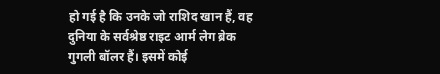हो गई है कि उनके जो राशिद खान हैं, वह दुनिया के सर्वश्रेष्ठ राइट आर्म लेग ब्रेक गुगली बॉलर हैं। इसमें कोई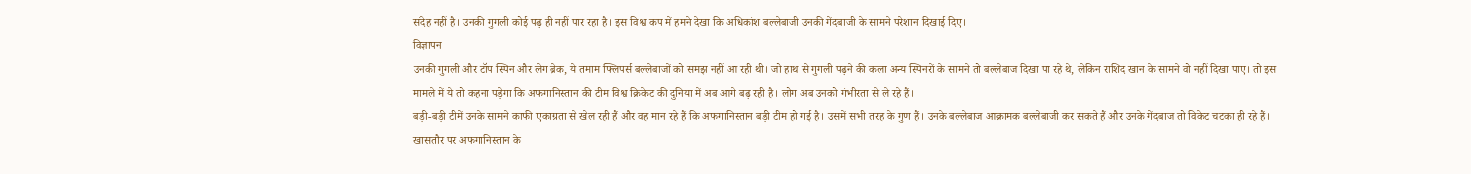संदेह नहीं है। उनकी गुगली कोई पढ़ ही नहीं पार रहा है। इस विश्व कप में हमने देखा कि अधिकांश बल्लेबाजी उनकी गेंदबाजी के सामने परेशान दिखाई दिए।
विज्ञापन
उनकी गुगली और टॉप स्पिन और लेग ब्रेक, ये तमाम फ्लिपर्स बल्लेबाजों को समझ नहीं आ रही थी। जो हाथ से गुगली पढ़ने की कला अन्य स्पिनरों के सामने तो बल्लेबाज दिखा पा रहे थे, लेकिन राशिद खान के सामने वो नहीं दिखा पाए। तो इस मामले में ये तो कहना पड़ेगा कि अफगानिस्तान की टीम विश्व क्रिकेट की दुनिया में अब आगे बढ़ रही है। लोग अब उनको गंभीरता से ले रहे हैं।
बड़ी-बड़ी टीमें उनके सामने काफी एकाग्रता से खेल रही हैं और वह मान रहे हैं कि अफगानिस्तान बड़ी टीम हो गई है। उसमें सभी तरह के गुण हैं। उनके बल्लेबाज आक्रामक बल्लेबाजी कर सकते हैं और उनके गेंदबाज तो विकेट चटका ही रहे हैं। खासतौर पर अफगानिस्तान के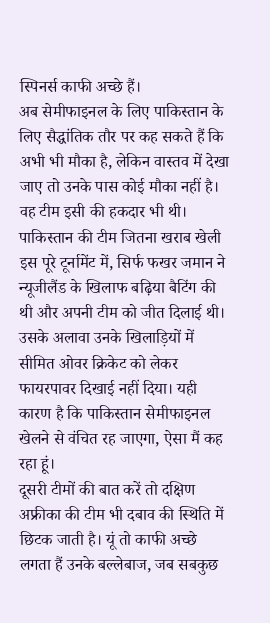स्पिनर्स काफी अच्छे हैं।
अब सेमीफाइनल के लिए पाकिस्तान के लिए सैद्धांतिक तौर पर कह सकते हैं कि अभी भी मौका है, लेकिन वास्तव में देखा जाए तो उनके पास कोई मौका नहीं है। वह टीम इसी की हकदार भी थी। पाकिस्तान की टीम जितना खराब खेली इस पूरे टूर्नामेंट में, सिर्फ फखर जमान ने न्यूजीलैंड के खिलाफ बढ़िया बैटिंग की थी और अपनी टीम को जीत दिलाई थी। उसके अलावा उनके खिलाड़ियों में सीमित ओवर क्रिकेट को लेकर फायरपावर दिखाई नहीं दिया। यही कारण है कि पाकिस्तान सेमीफाइनल खेलने से वंचित रह जाएगा, ऐसा मैं कह रहा हूं।
दूसरी टीमों की बात करें तो दक्षिण अफ्रीका की टीम भी दबाव की स्थिति में छिटक जाती है। यूं तो काफी अच्छे लगता हैं उनके बल्लेबाज, जब सबकुछ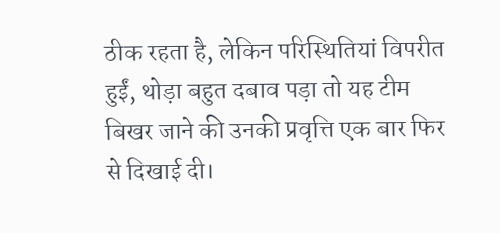ठीक रहता है, लेकिन परिस्थितियां विपरीत हुईं, थोड़ा बहुत दबाव पड़ा तो यह टीम बिखर जाने की उनकी प्रवृत्ति एक बार फिर से दिखाई दी।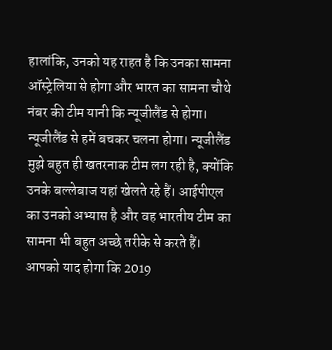हालांकि, उनको यह राहत है कि उनका सामना ऑस्ट्रेलिया से होगा और भारत का सामना चौथे नंबर की टीम यानी कि न्यूजीलैंड से होगा।
न्यूजीलैंड से हमें बचकर चलना होगा। न्यूजीलैंड मुझे बहुत ही खतरनाक टीम लग रही है, क्योंकि उनके बल्लेबाज यहां खेलते रहे हैं। आईपीएल का उनको अभ्यास है और वह भारतीय टीम का सामना भी बहुत अच्छे तरीके से करते हैं। आपको याद होगा कि 2019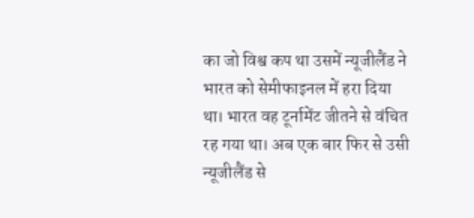का जो विश्व कप था उसमें न्यूजीलैंड ने भारत को सेमीफाइनल में हरा दिया था। भारत वह टूर्नामेंट जीतने से वंचित रह गया था। अब एक बार फिर से उसी न्यूजीलैंड से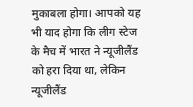मुकाबला होगा। आपको यह भी याद होगा कि लीग स्टेज के मैच में भारत ने न्यूजीलैंड को हरा दिया था, लेकिन न्यूजीलैंड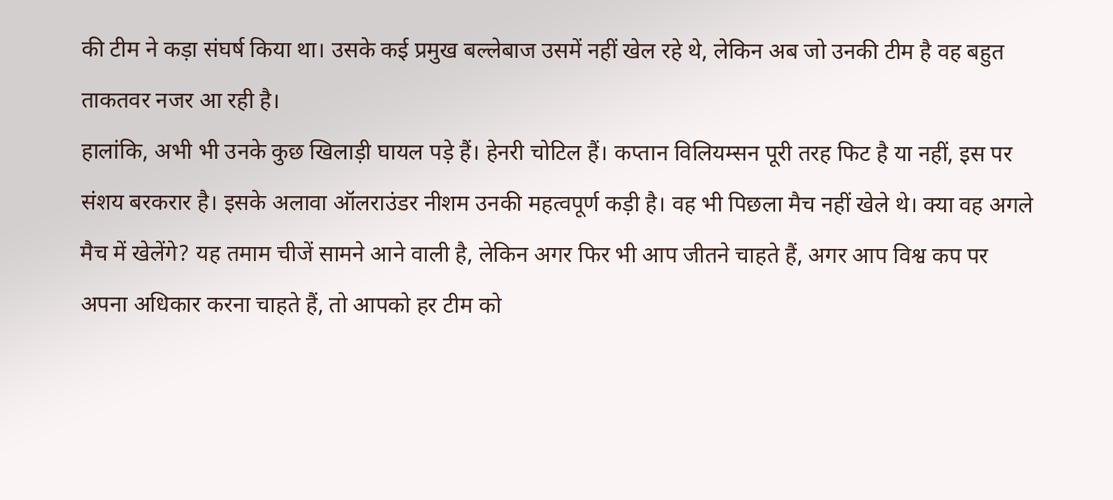की टीम ने कड़ा संघर्ष किया था। उसके कई प्रमुख बल्लेबाज उसमें नहीं खेल रहे थे, लेकिन अब जो उनकी टीम है वह बहुत ताकतवर नजर आ रही है।
हालांकि, अभी भी उनके कुछ खिलाड़ी घायल पड़े हैं। हेनरी चोटिल हैं। कप्तान विलियम्सन पूरी तरह फिट है या नहीं, इस पर संशय बरकरार है। इसके अलावा ऑलराउंडर नीशम उनकी महत्वपूर्ण कड़ी है। वह भी पिछला मैच नहीं खेले थे। क्या वह अगले मैच में खेलेंगे? यह तमाम चीजें सामने आने वाली है, लेकिन अगर फिर भी आप जीतने चाहते हैं, अगर आप विश्व कप पर अपना अधिकार करना चाहते हैं, तो आपको हर टीम को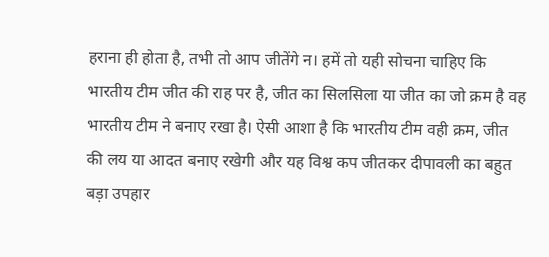हराना ही होता है, तभी तो आप जीतेंगे न। हमें तो यही सोचना चाहिए कि भारतीय टीम जीत की राह पर है, जीत का सिलसिला या जीत का जो क्रम है वह भारतीय टीम ने बनाए रखा है। ऐसी आशा है कि भारतीय टीम वही क्रम, जीत की लय या आदत बनाए रखेगी और यह विश्व कप जीतकर दीपावली का बहुत बड़ा उपहार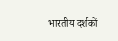भारतीय दर्शकों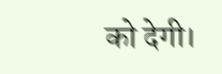को देगी।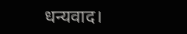धन्यवाद।